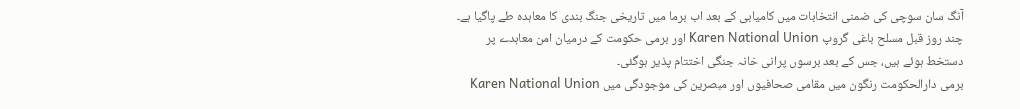آنگ سان سوچی کی ضمنی انتخابات میں کامیابی کے بعد اب برما میں تاریخی جنگ بندی کا معاہدہ طے پاگیا ہے۔ چند روز قبل مسلح باغی گروپ Karen National Union اور برمی حکومت کے درمیان امن معاہدے پر دستخط ہوئے ہیں، جس کے بعد برسوں پرانی خانہ جنگی اختتام پذیر ہوگئی۔
برمی دارالحکومت رنگون میں مقامی صحافیوں اور مبصرین کی موجودگی میں Karen National Union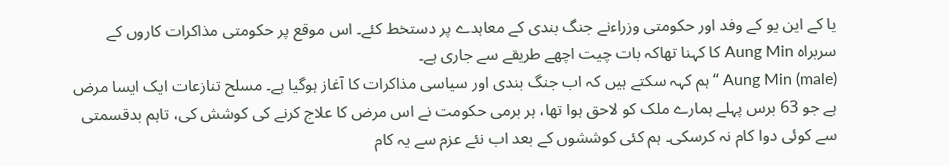یا کے این یو کے وفد اور حکومتی وزراءنے جنگ بندی کے معاہدے پر دستخط کئے۔ اس موقع پر حکومتی مذاکرات کاروں کے سربراہ Aung Min کا کہنا تھاکہ بات چیت اچھے طریقے سے جاری ہے۔
(male) Aung Min “ہم کہہ سکتے ہیں کہ اب جنگ بندی اور سیاسی مذاکرات کا آغاز ہوگیا ہے۔ مسلح تنازعات ایک ایسا مرض ہے جو 63 برس پہلے ہمارے ملک کو لاحق ہوا تھا، ہر برمی حکومت نے اس مرض کا علاج کرنے کی کوشش کی، تاہم بدقسمتی سے کوئی دوا کام نہ کرسکی۔ ہم کئی کوششوں کے بعد اب نئے عزم سے یہ کام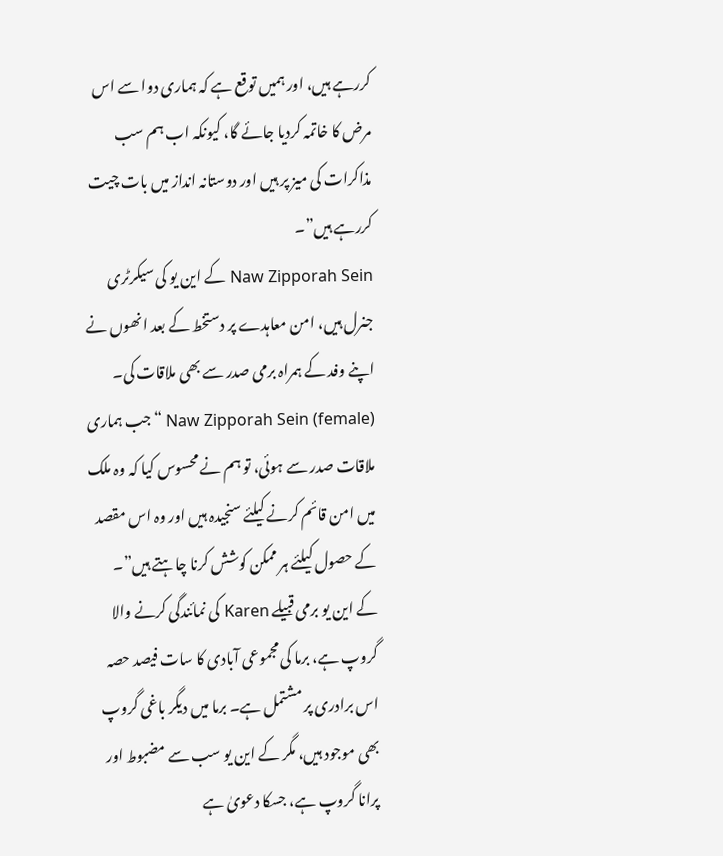کررہے ہیں، اور ہمیں توقع ہے کہ ہماری دوا سے اس مرض کا خاتمہ کردیا جائے گا، کیونکہ اب ہم سب مذاکرات کی میز پر ہیں اور دوستانہ انداز میں بات چیت کررہے ہیں”۔
Naw Zipporah Sein کے این یو کی سیکرٹری جنرل ہیں، امن معاہدے پر دستخط کے بعد انھوں نے اپنے وفد کے ہمراہ برمی صدر سے بھی ملاقات کی۔
(female) Naw Zipporah Sein “جب ہماری ملاقات صدر سے ہوئی، تو ہم نے محسوس کیا کہ وہ ملک میں امن قائم کرنے کیلئے سنجیدہ ہیں اور وہ اس مقصد کے حصول کیلئے ہر ممکن کوشش کرنا چاہتے ہیں”۔
کے این یو برمی قبیلے Karen کی نمائندگی کرنے والا گروپ ہے، برما کی مجموعی آبادی کا سات فیصد حصہ اس برادری پر مشتمل ہے۔ برما میں دیگر باغی گروپ بھی موجود ہیں، مگر کے این یو سب سے مضبوط اور پرانا گروپ ہے، جسکا دعویٰ ہے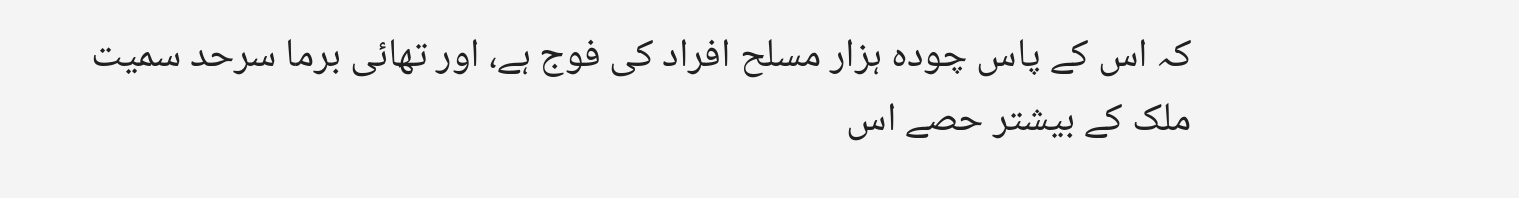کہ اس کے پاس چودہ ہزار مسلح افراد کی فوج ہے، اور تھائی برما سرحد سمیت ملک کے بیشتر حصے اس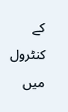کے کنٹرول میں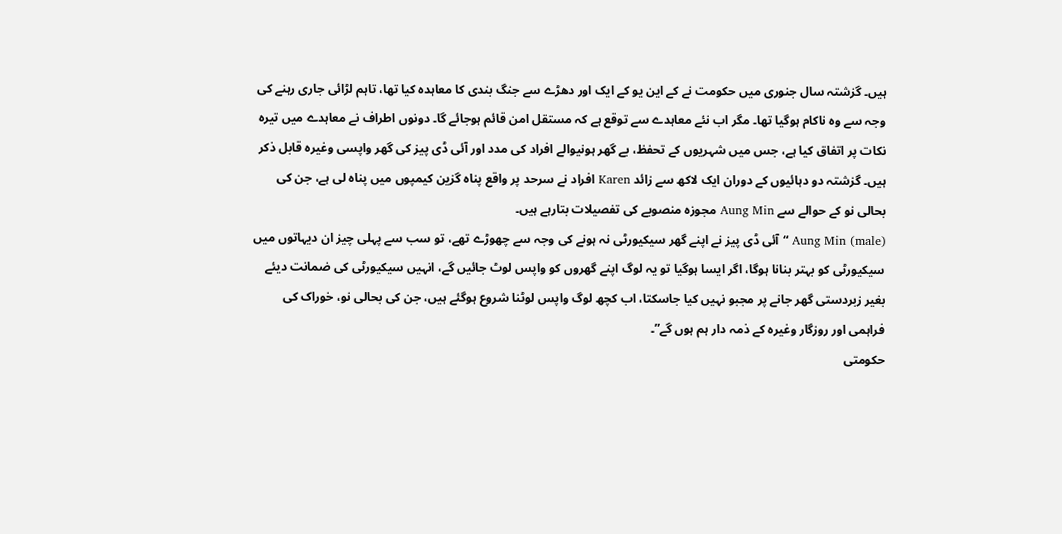ہیں۔ گزشتہ سال جنوری میں حکومت نے کے این یو کے ایک اور دھڑے سے جنگ بندی کا معاہدہ کیا تھا، تاہم لڑائی جاری رہنے کی وجہ سے وہ ناکام ہوگیا تھا۔ مگر اب نئے معاہدے سے توقع ہے کہ مستقل امن قائم ہوجائے گا۔ دونوں اطراف نے معاہدے میں تیرہ نکات پر اتفاق کیا ہے، جس میں شہریوں کے تحفظ، بے گھر ہونیوالے افراد کی مدد اور آئی ڈی پیز کی گھر واپسی وغیرہ قابل ذکر ہیں۔ گزشتہ دو دہائیوں کے دوران ایک لاکھ سے زائد Karen افراد نے سرحد پر واقع پناہ گزین کیمپوں میں پناہ لی ہے، جن کی بحالی نو کے حوالے سے Aung Min مجوزہ منصوبے کی تفصیلات بتارہے ہیں۔
(male) Aung Min “آئی ڈی پیز نے اپنے گھر سیکیورٹی نہ ہونے کی وجہ سے چھوڑے تھے، تو سب سے پہلی چیز ان دیہاتوں میں سیکیورٹی کو بہتر بنانا ہوگا، اگر ایسا ہوگیا تو یہ لوگ اپنے گھروں کو واپس لوٹ جائیں گے، انہیں سیکیورٹی کی ضمانت دیئے بغیر زبردستی گھر جانے پر مجبو نہیں کیا جاسکتا، اب کچھ لوگ واپس لوٹنا شروع ہوگئے ہیں، جن کی بحالی نو، خوراک کی فراہمی اور روزگار وغیرہ کے ذمہ دار ہم ہوں گے”۔
حکومتی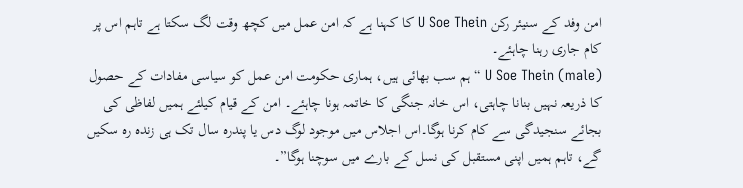امن وفد کے سنیئر رکن U Soe Thein کا کہنا ہے کہ امن عمل میں کچھ وقت لگ سکتا ہے تاہم اس پر کام جاری رہنا چاہئے۔
(male) U Soe Thein “ہم سب بھائی ہیں، ہماری حکومت امن عمل کو سیاسی مفادات کے حصول کا ذریعہ نہیں بنانا چاہتی، اس خانہ جنگی کا خاتمہ ہونا چاہئے۔ امن کے قیام کیلئے ہمیں لفاظی کی بجائے سنجیدگی سے کام کرنا ہوگا۔اس اجلاس میں موجود لوگ دس یا پندرہ سال تک ہی زندہ رہ سکیں گے، تاہم ہمیں اپنی مستقبل کی نسل کے بارے میں سوچنا ہوگا”۔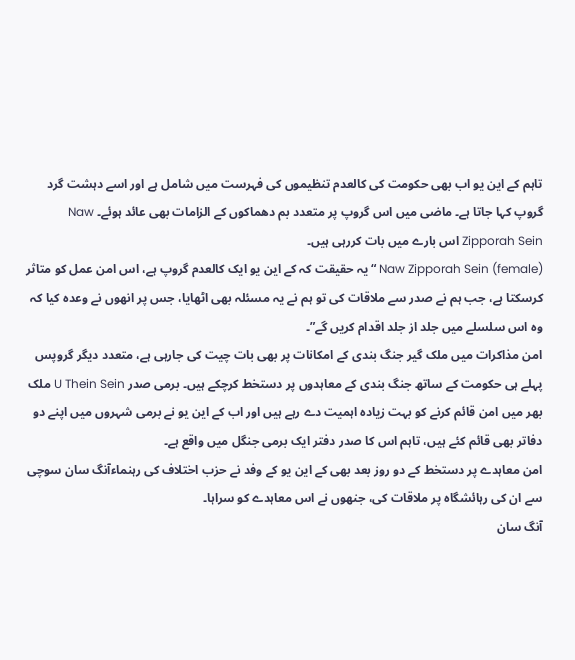تاہم کے این یو اب بھی حکومت کی کالعدم تنظیموں کی فہرست میں شامل ہے اور اسے دہشت گرد گروپ کہا جاتا ہے۔ ماضی میں اس گروپ پر متعدد بم دھماکوں کے الزامات بھی عائد ہوئے۔ Naw Zipporah Sein اس بارے میں بات کررہی ہیں۔
(female) Naw Zipporah Sein “یہ حقیقت کہ کے این یو ایک کالعدم گروپ ہے، اس امن عمل کو متاثر کرسکتا ہے، جب ہم نے صدر سے ملاقات کی تو ہم نے یہ مسئلہ بھی اٹھایا، جس پر انھوں نے وعدہ کیا کہ وہ اس سلسلے میں جلد از جلد اقدام کریں گے”۔
امن مذاکرات میں ملک گیر جنگ بندی کے امکانات پر بھی بات چیت کی جارہی ہے، متعدد دیگر گروپس پہلے ہی حکومت کے ساتھ جنگ بندی کے معاہدوں پر دستخط کرچکے ہیں۔ برمی صدر U Thein Sein ملک بھر میں امن قائم کرنے کو بہت زیادہ اہمیت دے رہے ہیں اور اب کے این یو نے برمی شہروں میں اپنے دو دفاتر بھی قائم کئے ہیں، تاہم اس کا صدر دفتر ایک برمی جنگل میں واقع ہے۔
امن معاہدے پر دستخط کے دو روز بعد بھی کے این یو کے وفد نے حزب اختلاف کی رہنماءآنگ سان سوچی سے ان کی رہائشگاہ پر ملاقات کی، جنھوں نے اس معاہدے کو سراہا۔
آنگ سان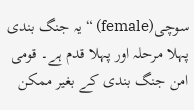سوچی(female) “یہ جنگ بندی پہلا مرحلہ اور پہلا قدم ہے۔ قومی امن جنگ بندی کے بغیر ممکن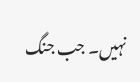نہیں۔ جب جنگ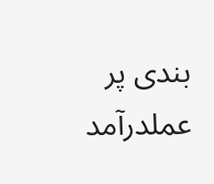بندی پر عملدرآمد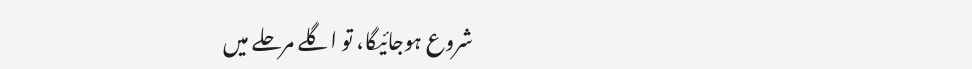شروع ہوجائیگا، تو اگلے مرحلے میں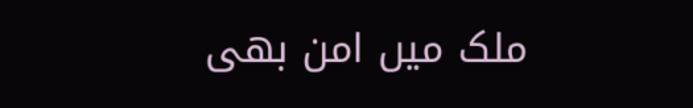ملک میں امن بھی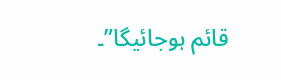قائم ہوجائیگا”۔